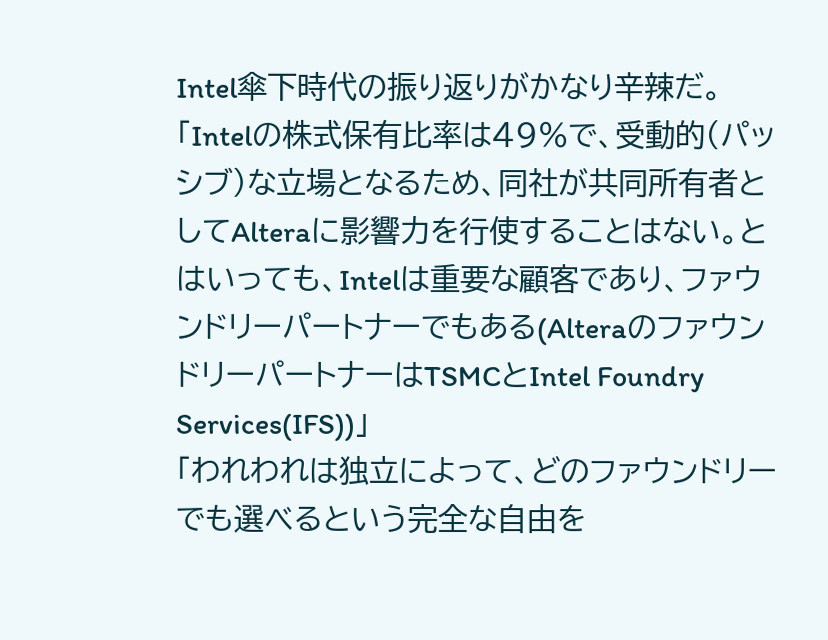Intel傘下時代の振り返りがかなり辛辣だ。
「Intelの株式保有比率は49%で、受動的(パッシブ)な立場となるため、同社が共同所有者としてAlteraに影響力を行使することはない。とはいっても、Intelは重要な顧客であり、ファウンドリーパートナーでもある(AlteraのファウンドリーパートナーはTSMCとIntel Foundry Services(IFS))」
「われわれは独立によって、どのファウンドリーでも選べるという完全な自由を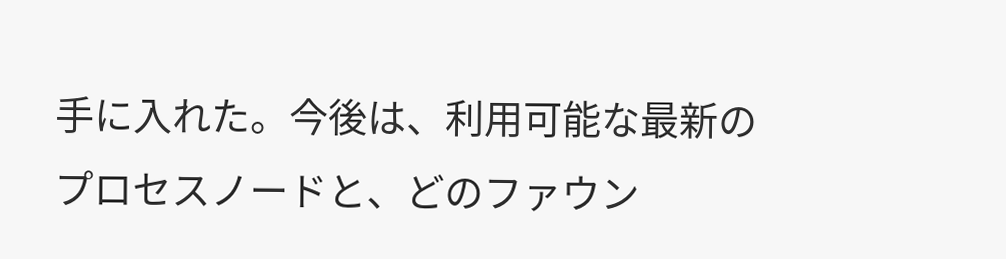手に入れた。今後は、利用可能な最新のプロセスノードと、どのファウン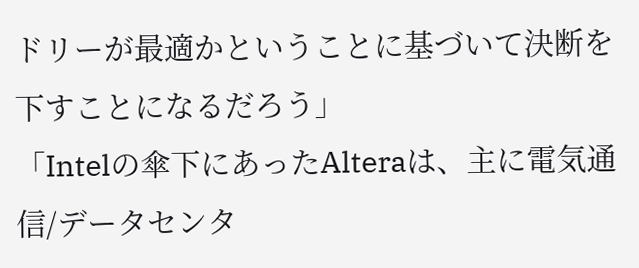ドリーが最適かということに基づいて決断を下すことになるだろう」
「Intelの傘下にあったAlteraは、主に電気通信/データセンタ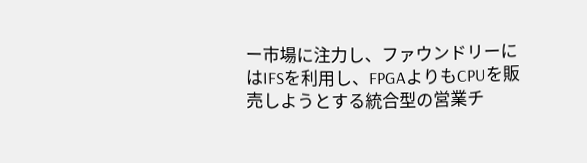ー市場に注力し、ファウンドリーにはIFSを利用し、FPGAよりもCPUを販売しようとする統合型の営業チ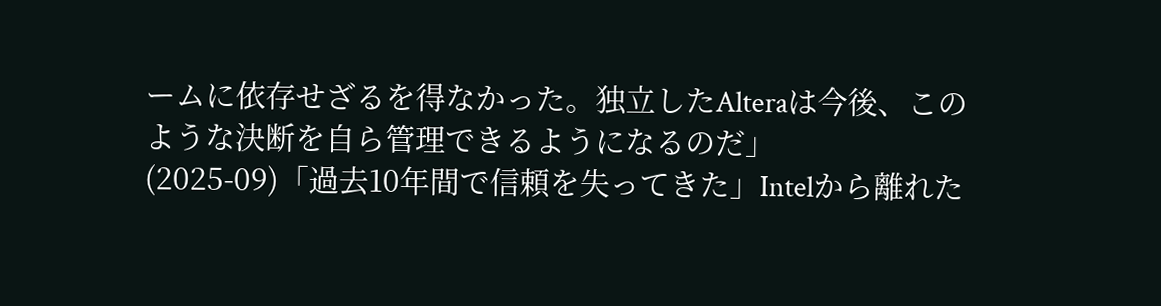ームに依存せざるを得なかった。独立したAlteraは今後、このような決断を自ら管理できるようになるのだ」
(2025-09)「過去10年間で信頼を失ってきた」Intelから離れた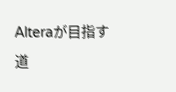Alteraが目指す道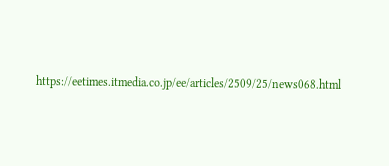https://eetimes.itmedia.co.jp/ee/articles/2509/25/news068.html